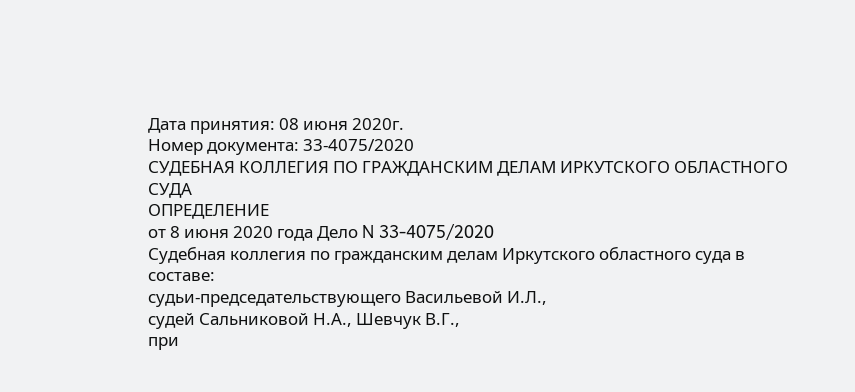Дата принятия: 08 июня 2020г.
Номер документа: 33-4075/2020
СУДЕБНАЯ КОЛЛЕГИЯ ПО ГРАЖДАНСКИМ ДЕЛАМ ИРКУТСКОГО ОБЛАСТНОГО СУДА
ОПРЕДЕЛЕНИЕ
от 8 июня 2020 года Дело N 33-4075/2020
Судебная коллегия по гражданским делам Иркутского областного суда в составе:
судьи-председательствующего Васильевой И.Л.,
судей Сальниковой Н.А., Шевчук В.Г.,
при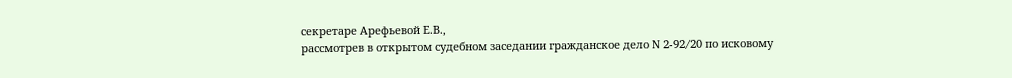секретаре Арефьевой Е.В.,
рассмотрев в открытом судебном заседании гражданское дело N 2-92/20 по исковому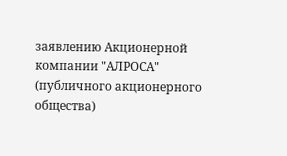заявлению Акционерной компании "АЛРОСА" (публичного акционерного общества)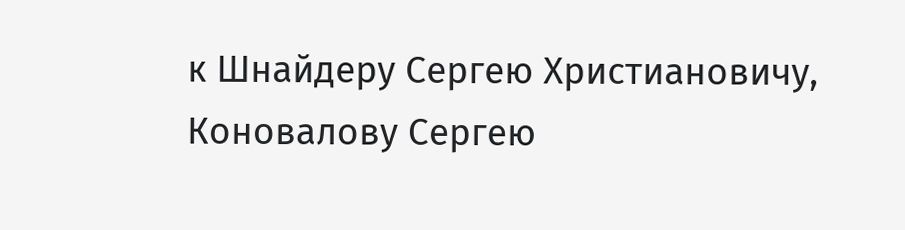к Шнайдеру Сергею Христиановичу, Коновалову Сергею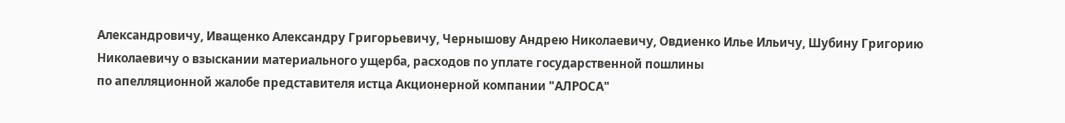Александровичу, Иващенко Александру Григорьевичу, Чернышову Андрею Николаевичу, Овдиенко Илье Ильичу, Шубину Григорию Николаевичу о взыскании материального ущерба, расходов по уплате государственной пошлины
по апелляционной жалобе представителя истца Акционерной компании "АЛРОСА"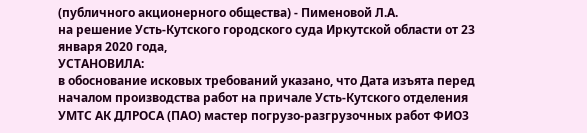(публичного акционерного общества) - Пименовой Л.А.
на решение Усть-Кутского городского суда Иркутской области от 23 января 2020 года,
УСТАНОВИЛА:
в обоснование исковых требований указано, что Дата изъята перед началом производства работ на причале Усть-Кутского отделения УМТС АК ДЛРОСА (ПАО) мастер погрузо-разгрузочных работ ФИО3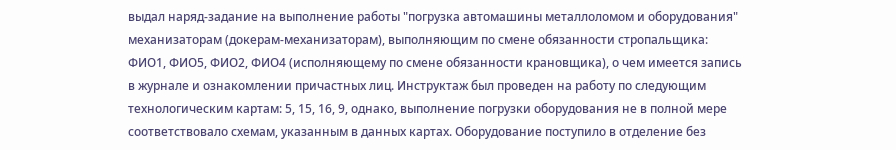выдал наряд-задание на выполнение работы "погрузка автомашины металлоломом и оборудования" механизаторам (докерам-механизаторам), выполняющим по смене обязанности стропальщика: ФИО1, ФИО5, ФИО2, ФИО4 (исполняющему по смене обязанности крановщика), о чем имеется запись в журнале и ознакомлении причастных лиц. Инструктаж был проведен на работу по следующим технологическим картам: 5, 15, 16, 9, однако, выполнение погрузки оборудования не в полной мере соответствовало схемам, указанным в данных картах. Оборудование поступило в отделение без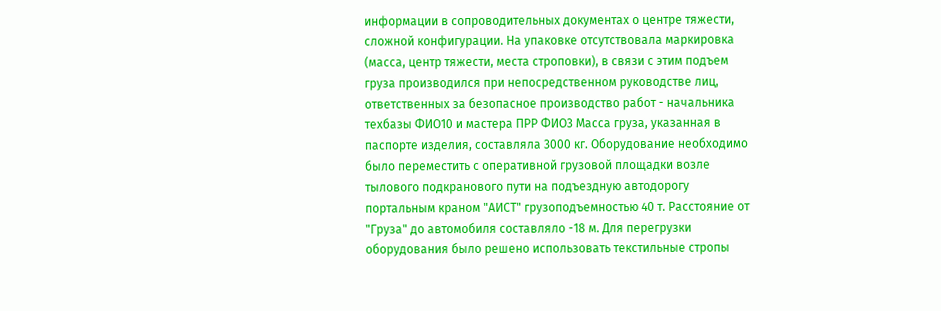информации в сопроводительных документах о центре тяжести, сложной конфигурации. На упаковке отсутствовала маркировка (масса, центр тяжести, места строповки), в связи с этим подъем груза производился при непосредственном руководстве лиц, ответственных за безопасное производство работ - начальника техбазы ФИО10 и мастера ПРР ФИО3 Масса груза, указанная в паспорте изделия, составляла 3000 кг. Оборудование необходимо было переместить с оперативной грузовой площадки возле тылового подкранового пути на подъездную автодорогу портальным краном "АИСТ" грузоподъемностью 40 т. Расстояние от "Груза" до автомобиля составляло -18 м. Для перегрузки оборудования было решено использовать текстильные стропы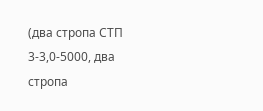(два стропа СТП 3-3,0-5000, два стропа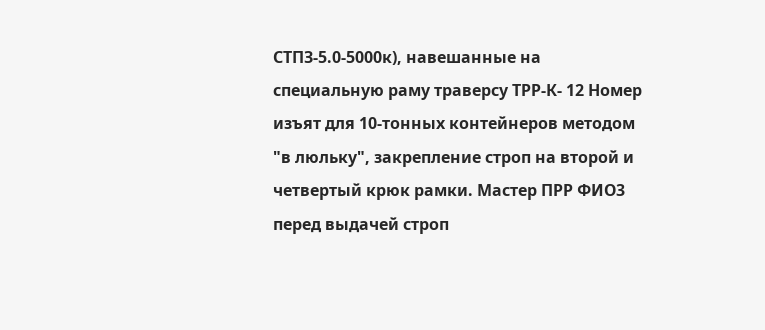СТПЗ-5.0-5000к), навешанные на специальную раму траверсу ТРР-К- 12 Номер изъят для 10-тонных контейнеров методом "в люльку", закрепление строп на второй и четвертый крюк рамки. Мастер ПРР ФИО3 перед выдачей строп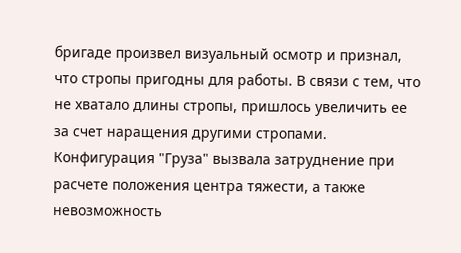бригаде произвел визуальный осмотр и признал, что стропы пригодны для работы. В связи с тем, что не хватало длины стропы, пришлось увеличить ее за счет наращения другими стропами. Конфигурация "Груза" вызвала затруднение при расчете положения центра тяжести, а также невозможность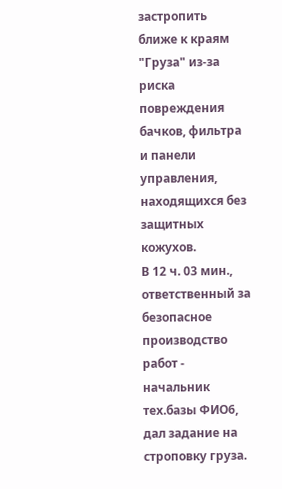застропить ближе к краям "Груза" из-за риска повреждения бачков, фильтра и панели управления, находящихся без защитных кожухов.
В 12 ч. 03 мин., ответственный за безопасное производство работ - начальник тех.базы ФИО6, дал задание на строповку груза.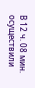В 12 ч. 08 мин. осуществили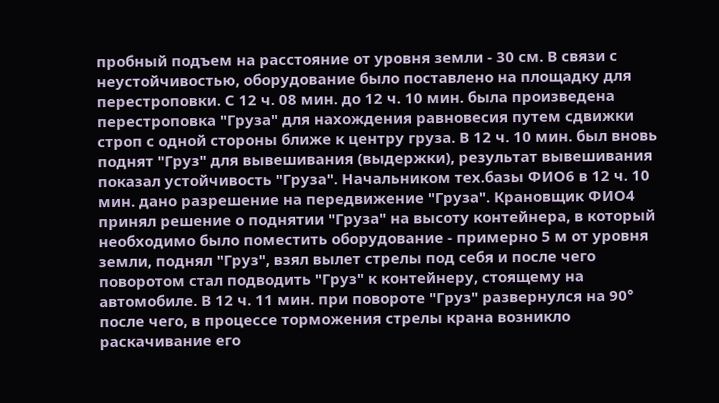пробный подъем на расстояние от уровня земли - 30 см. В связи с неустойчивостью, оборудование было поставлено на площадку для перестроповки. С 12 ч. 08 мин. до 12 ч. 10 мин. была произведена перестроповка "Груза" для нахождения равновесия путем сдвижки строп с одной стороны ближе к центру груза. В 12 ч. 10 мин. был вновь поднят "Груз" для вывешивания (выдержки), результат вывешивания показал устойчивость "Груза". Начальником тех.базы ФИО6 в 12 ч. 10 мин. дано разрешение на передвижение "Груза". Крановщик ФИО4 принял решение о поднятии "Груза" на высоту контейнера, в который необходимо было поместить оборудование - примерно 5 м от уровня земли, поднял "Груз", взял вылет стрелы под себя и после чего поворотом стал подводить "Груз" к контейнеру, стоящему на автомобиле. В 12 ч. 11 мин. при повороте "Груз" развернулся на 90° после чего, в процессе торможения стрелы крана возникло раскачивание его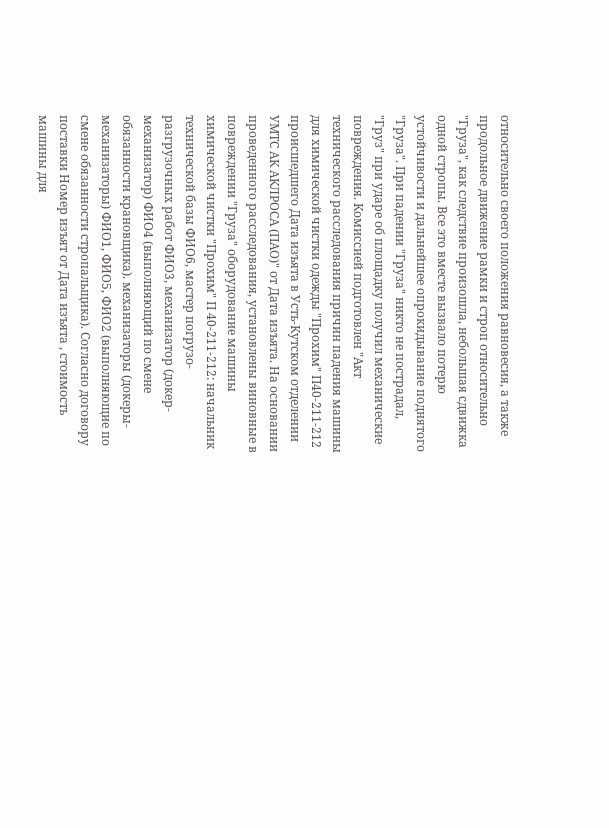относительно своего положения равновесия, а также продольное движение рамки и строп относительно "Груза", как следствие произошла, небольшая сдвижка одной стропы. Все это вместе вызвало потерю устойчивости и дальнейшее опрокидывание поднятого "Груза". При падении "Груза" никто не пострадал, "Груз" при ударе об площадку получил механические повреждения. Комиссией подготовлен "Акт технического расследования причин падения машины для химической чистки одежды "Прохим" П40-211-212 происшедшего Дата изъята в Усть-Кутском отделении УМТС АК АКЛРОСА (ПАО)" от Дата изъята. На основании проведенного расследования, установлены виновные в повреждении "Груза" оборудование машины химической чистки "Прохим" П 40-211-212: начальник технической базы ФИО6, мастер погрузо-разгрузочных работ ФИО3, механизатор (докер-механизатор) ФИО4 (выполняющий по смене обязанности крановщика). механизаторы (докеры-механизаторы) ФИО1, ФИО5, ФИО2 (выполняющие по смене обязанности стропальщика). Согласно договору поставки Номер изъят от Дата изъята , стоимость машины для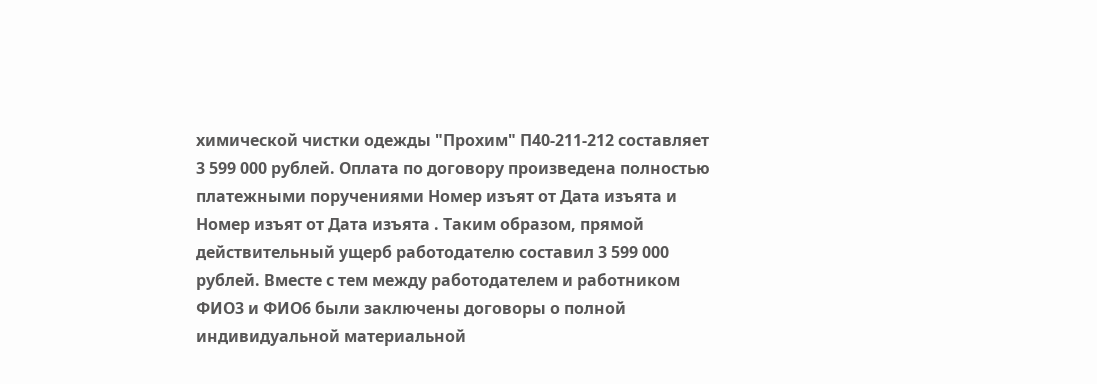химической чистки одежды "Прохим" П40-211-212 составляет 3 599 000 рублей. Оплата по договору произведена полностью платежными поручениями Номер изъят от Дата изъята и Номер изъят от Дата изъята . Таким образом, прямой действительный ущерб работодателю составил 3 599 000 рублей. Вместе с тем между работодателем и работником ФИО3 и ФИО6 были заключены договоры о полной индивидуальной материальной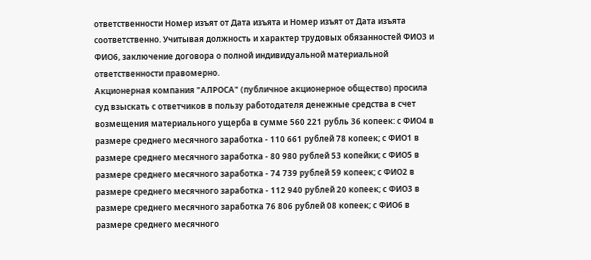ответственности Номер изъят от Дата изъята и Номер изъят от Дата изъята соответственно. Учитывая должность и характер трудовых обязанностей ФИО3 и ФИО6, заключение договора о полной индивидуальной материальной ответственности правомерно.
Акционерная компания "АЛРОСА" (публичное акционерное общество) просила суд взыскать с ответчиков в пользу работодателя денежные средства в счет возмещения материального ущерба в сумме 560 221 рубль 36 копеек: с ФИО4 в размере среднего месячного заработка - 110 661 рублей 78 копеек; с ФИО1 в размере среднего месячного заработка - 80 980 рублей 53 копейки; с ФИО5 в размере среднего месячного заработка - 74 739 рублей 59 копеек; с ФИО2 в размере среднего месячного заработка - 112 940 рублей 20 копеек; с ФИО3 в размере среднего месячного заработка 76 806 рублей 08 копеек; с ФИО6 в размере среднего месячного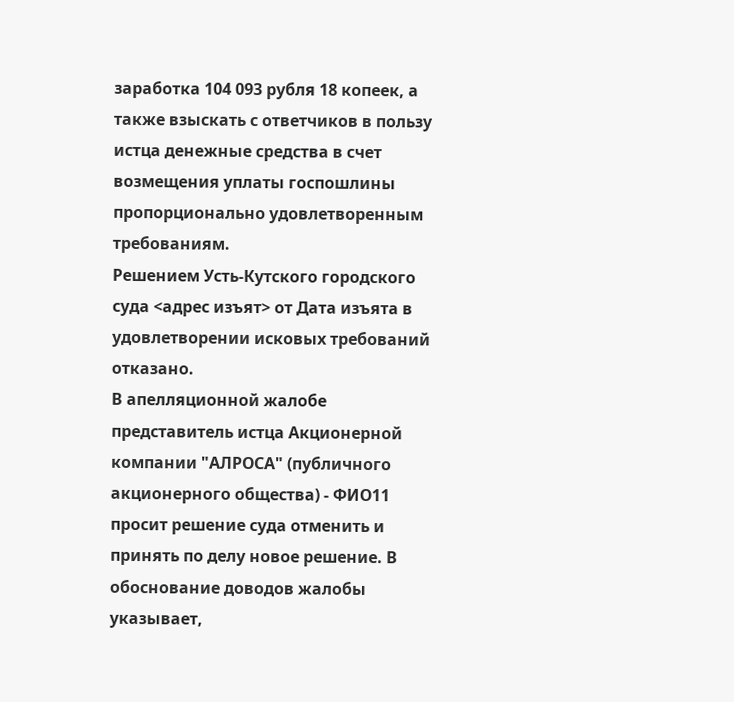заработка 104 093 рубля 18 копеек, а также взыскать с ответчиков в пользу истца денежные средства в счет возмещения уплаты госпошлины пропорционально удовлетворенным требованиям.
Решением Усть-Кутского городского суда <адрес изъят> от Дата изъята в удовлетворении исковых требований отказано.
В апелляционной жалобе представитель истца Акционерной компании "АЛРОСА" (публичного акционерного общества) - ФИО11 просит решение суда отменить и принять по делу новое решение. В обоснование доводов жалобы указывает,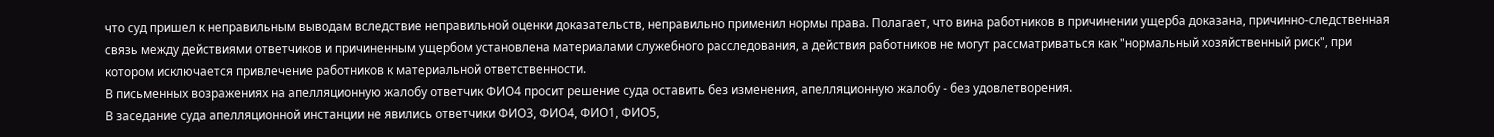что суд пришел к неправильным выводам вследствие неправильной оценки доказательств, неправильно применил нормы права. Полагает, что вина работников в причинении ущерба доказана, причинно-следственная связь между действиями ответчиков и причиненным ущербом установлена материалами служебного расследования, а действия работников не могут рассматриваться как "нормальный хозяйственный риск", при котором исключается привлечение работников к материальной ответственности.
В письменных возражениях на апелляционную жалобу ответчик ФИО4 просит решение суда оставить без изменения, апелляционную жалобу - без удовлетворения.
В заседание суда апелляционной инстанции не явились ответчики ФИО3, ФИО4, ФИО1, ФИО5,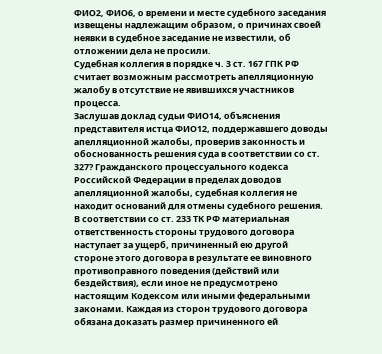ФИО2, ФИО6, о времени и месте судебного заседания извещены надлежащим образом, о причинах своей неявки в судебное заседание не известили, об отложении дела не просили.
Судебная коллегия в порядке ч. 3 ст. 167 ГПК РФ считает возможным рассмотреть апелляционную жалобу в отсутствие не явившихся участников процесса.
Заслушав доклад судьи ФИО14, объяснения представителя истца ФИО12, поддержавшего доводы апелляционной жалобы, проверив законность и обоснованность решения суда в соответствии со ст. 327? Гражданского процессуального кодекса Российской Федерации в пределах доводов апелляционной жалобы, судебная коллегия не находит оснований для отмены судебного решения.
В соответствии со ст. 233 ТК РФ материальная ответственность стороны трудового договора наступает за ущерб, причиненный ею другой стороне этого договора в результате ее виновного противоправного поведения (действий или бездействия), если иное не предусмотрено настоящим Кодексом или иными федеральными законами. Каждая из сторон трудового договора обязана доказать размер причиненного ей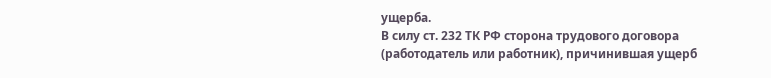ущерба.
В силу ст. 232 ТК РФ сторона трудового договора (работодатель или работник), причинившая ущерб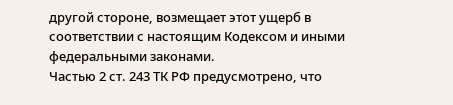другой стороне, возмещает этот ущерб в соответствии с настоящим Кодексом и иными федеральными законами.
Частью 2 ст. 243 ТК РФ предусмотрено, что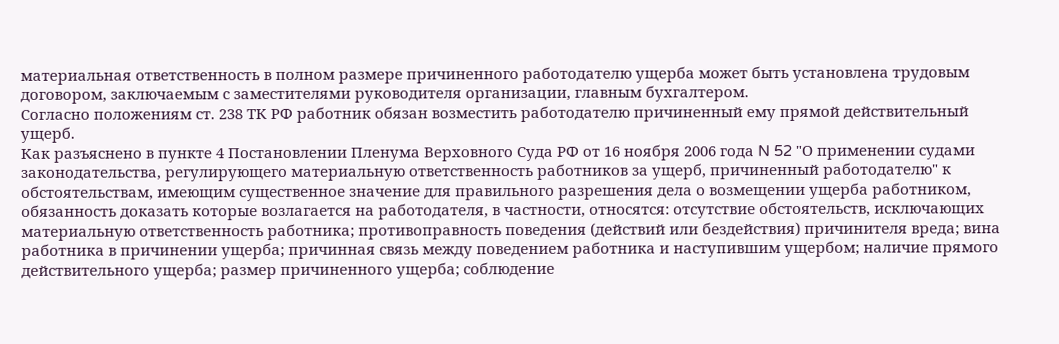материальная ответственность в полном размере причиненного работодателю ущерба может быть установлена трудовым договором, заключаемым с заместителями руководителя организации, главным бухгалтером.
Согласно положениям ст. 238 ТК РФ работник обязан возместить работодателю причиненный ему прямой действительный ущерб.
Как разъяснено в пункте 4 Постановлении Пленума Верховного Суда РФ от 16 ноября 2006 года N 52 "О применении судами законодательства, регулирующего материальную ответственность работников за ущерб, причиненный работодателю" к обстоятельствам, имеющим существенное значение для правильного разрешения дела о возмещении ущерба работником, обязанность доказать которые возлагается на работодателя, в частности, относятся: отсутствие обстоятельств, исключающих материальную ответственность работника; противоправность поведения (действий или бездействия) причинителя вреда; вина работника в причинении ущерба; причинная связь между поведением работника и наступившим ущербом; наличие прямого действительного ущерба; размер причиненного ущерба; соблюдение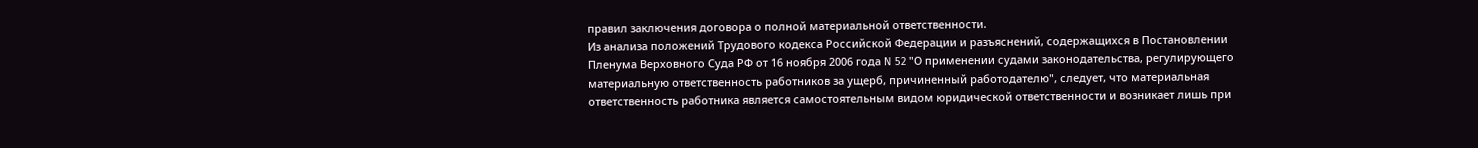правил заключения договора о полной материальной ответственности.
Из анализа положений Трудового кодекса Российской Федерации и разъяснений, содержащихся в Постановлении Пленума Верховного Суда РФ от 16 ноября 2006 года N 52 "О применении судами законодательства, регулирующего материальную ответственность работников за ущерб, причиненный работодателю", следует, что материальная ответственность работника является самостоятельным видом юридической ответственности и возникает лишь при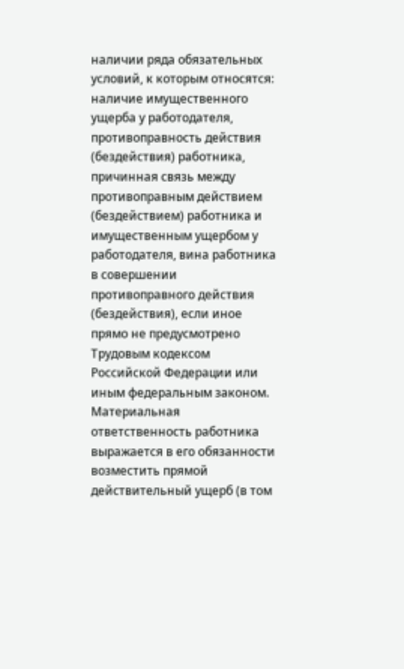наличии ряда обязательных условий, к которым относятся: наличие имущественного ущерба у работодателя, противоправность действия (бездействия) работника, причинная связь между противоправным действием (бездействием) работника и имущественным ущербом у работодателя, вина работника в совершении противоправного действия (бездействия), если иное прямо не предусмотрено Трудовым кодексом Российской Федерации или иным федеральным законом. Материальная ответственность работника выражается в его обязанности возместить прямой действительный ущерб (в том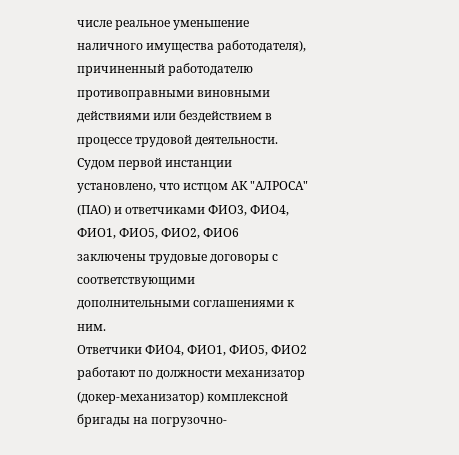числе реальное уменьшение наличного имущества работодателя), причиненный работодателю противоправными виновными действиями или бездействием в процессе трудовой деятельности.
Судом первой инстанции установлено, что истцом АК "АЛРОСА" (ПАО) и ответчиками ФИО3, ФИО4, ФИО1, ФИО5, ФИО2, ФИО6 заключены трудовые договоры с соответствующими дополнительными соглашениями к ним.
Ответчики ФИО4, ФИО1, ФИО5, ФИО2 работают по должности механизатор (докер-механизатор) комплексной бригады на погрузочно-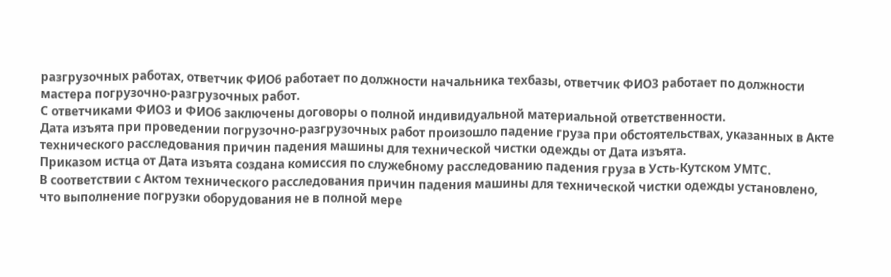разгрузочных работах, ответчик ФИО6 работает по должности начальника техбазы, ответчик ФИО3 работает по должности мастера погрузочно-разгрузочных работ.
С ответчиками ФИО3 и ФИО6 заключены договоры о полной индивидуальной материальной ответственности.
Дата изъята при проведении погрузочно-разгрузочных работ произошло падение груза при обстоятельствах, указанных в Акте технического расследования причин падения машины для технической чистки одежды от Дата изъята.
Приказом истца от Дата изъята создана комиссия по служебному расследованию падения груза в Усть-Кутском УМТС.
В соответствии с Актом технического расследования причин падения машины для технической чистки одежды установлено, что выполнение погрузки оборудования не в полной мере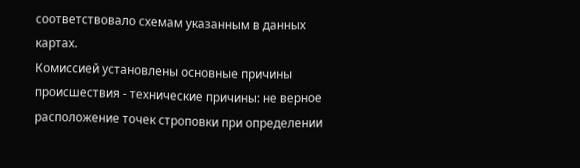соответствовало схемам указанным в данных картах.
Комиссией установлены основные причины происшествия - технические причины: не верное расположение точек строповки при определении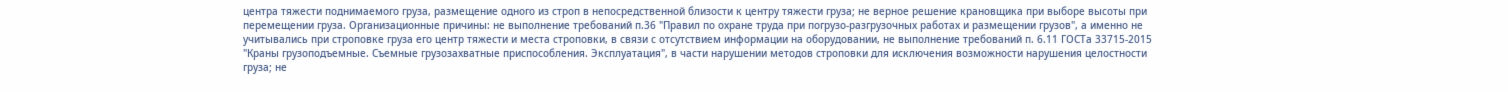центра тяжести поднимаемого груза, размещение одного из строп в непосредственной близости к центру тяжести груза; не верное решение крановщика при выборе высоты при перемещении груза. Организационные причины: не выполнение требований п.36 "Правил по охране труда при погрузо-разгрузочных работах и размещении грузов", а именно не учитывались при строповке груза его центр тяжести и места строповки, в связи с отсутствием информации на оборудовании, не выполнение требований п. 6.11 ГОСТа 33715-2015 "Краны грузоподъемные. Съемные грузозахватные приспособления. Эксплуатация", в части нарушении методов строповки для исключения возможности нарушения целостности груза; не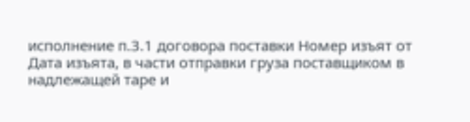исполнение п.3.1 договора поставки Номер изъят от Дата изъята, в части отправки груза поставщиком в надлежащей таре и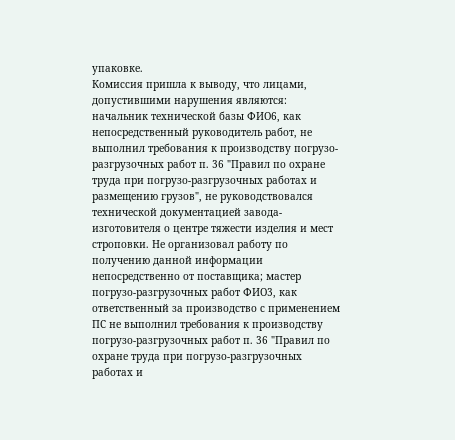упаковке.
Комиссия пришла к выводу, что лицами, допустившими нарушения являются: начальник технической базы ФИО6, как непосредственный руководитель работ, не выполнил требования к производству погрузо-разгрузочных работ п. 36 "Правил по охране труда при погрузо-разгрузочных работах и размещению грузов", не руководствовался технической документацией завода-изготовителя о центре тяжести изделия и мест строповки. Не организовал работу по получению данной информации непосредственно от поставщика; мастер погрузо-разгрузочных работ ФИО3, как ответственный за производство с применением ПС не выполнил требования к производству погрузо-разгрузочных работ п. 36 "Правил по охране труда при погрузо-разгрузочных работах и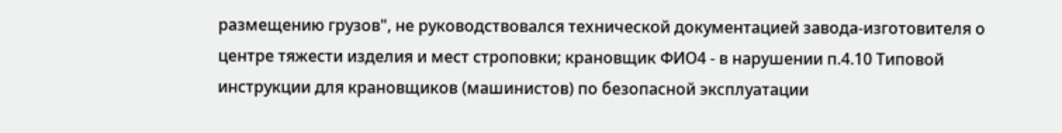размещению грузов", не руководствовался технической документацией завода-изготовителя о центре тяжести изделия и мест строповки; крановщик ФИО4 - в нарушении п.4.10 Типовой инструкции для крановщиков (машинистов) по безопасной эксплуатации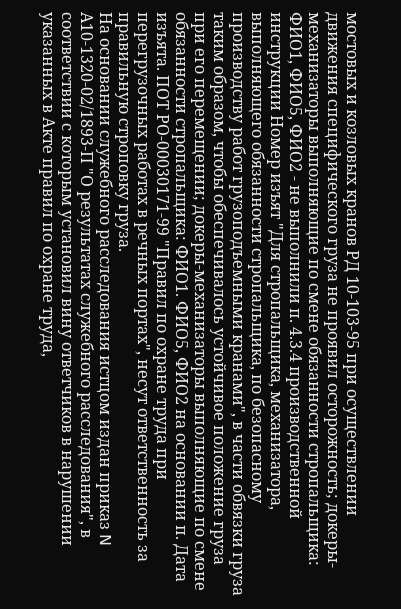мостовых и козловых кранов РД 10-103-95 при осуществлении движения специфического груза не проявил осторожность; докеры-механизаторы выполняющие по смене обязанности стропальщика: ФИО1, ФИО5, ФИО2 - не выполнили п. 4.3.4 производственной инструкции Номер изъят "Для стропальщика, механизатора, выполняющего обязанности стропальщика, по безопасному производству работ грузоподъемными кранами", в части обвязки груза таким образом, чтобы обеспечивалось устойчивое положение груза при его перемещении; докеры-механизаторы выполняющие по смене обязанности стропальщика: ФИО1. ФИО5, ФИО2 на основании п. Дата изъята. ПОТ РО-00030171-99 "Правил по охране труда при перегрузочных работах в речных портах", несут ответственность за правильную строповку груза.
На основании служебного расследования истцом издан приказ N А10-1320-02/1893-П "О результатах служебного расследования", в соответствии с которым установил вину ответчиков в нарушении указанных в Акте правил по охране труда,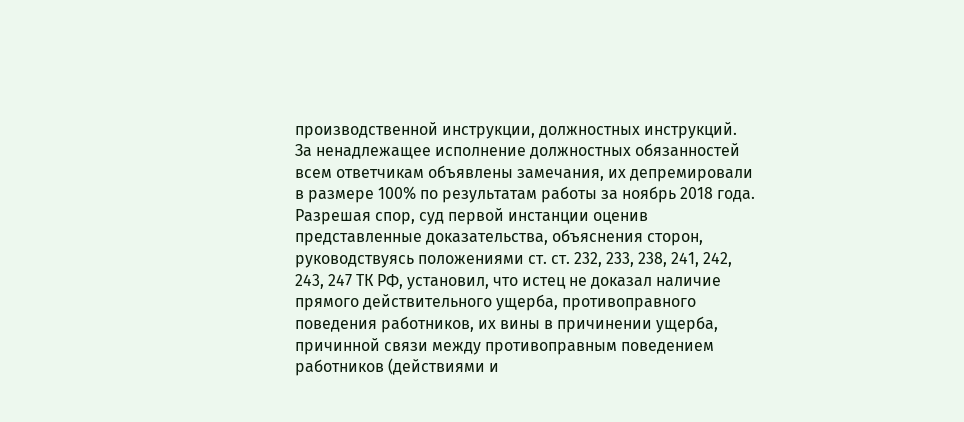производственной инструкции, должностных инструкций. За ненадлежащее исполнение должностных обязанностей всем ответчикам объявлены замечания, их депремировали в размере 100% по результатам работы за ноябрь 2018 года.
Разрешая спор, суд первой инстанции оценив представленные доказательства, объяснения сторон, руководствуясь положениями ст. ст. 232, 233, 238, 241, 242, 243, 247 ТК РФ, установил, что истец не доказал наличие прямого действительного ущерба, противоправного поведения работников, их вины в причинении ущерба, причинной связи между противоправным поведением работников (действиями и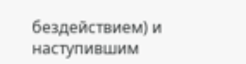бездействием) и наступившим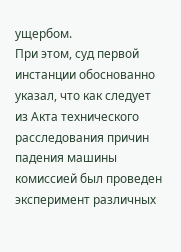ущербом.
При этом, суд первой инстанции обоснованно указал, что как следует из Акта технического расследования причин падения машины комиссией был проведен эксперимент различных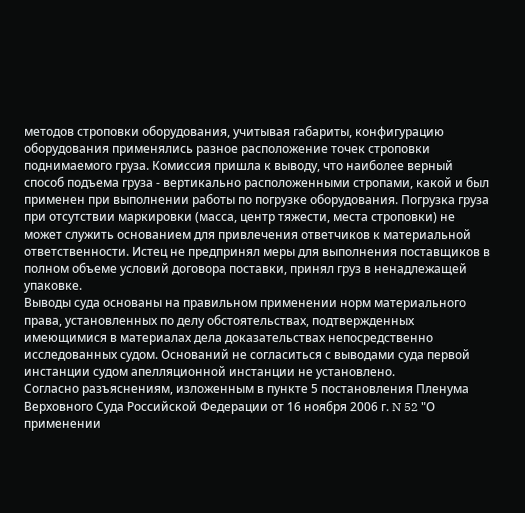методов строповки оборудования, учитывая габариты, конфигурацию оборудования применялись разное расположение точек строповки поднимаемого груза. Комиссия пришла к выводу, что наиболее верный способ подъема груза - вертикально расположенными стропами, какой и был применен при выполнении работы по погрузке оборудования. Погрузка груза при отсутствии маркировки (масса, центр тяжести, места строповки) не может служить основанием для привлечения ответчиков к материальной ответственности. Истец не предпринял меры для выполнения поставщиков в полном объеме условий договора поставки, принял груз в ненадлежащей упаковке.
Выводы суда основаны на правильном применении норм материального права, установленных по делу обстоятельствах, подтвержденных имеющимися в материалах дела доказательствах непосредственно исследованных судом. Оснований не согласиться с выводами суда первой инстанции судом апелляционной инстанции не установлено.
Согласно разъяснениям, изложенным в пункте 5 постановления Пленума Верховного Суда Российской Федерации от 16 ноября 2006 г. N 52 "О применении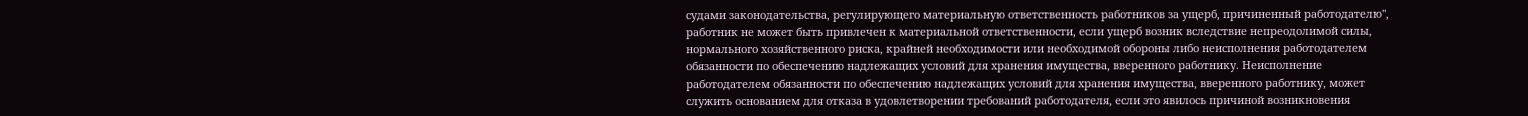судами законодательства, регулирующего материальную ответственность работников за ущерб, причиненный работодателю", работник не может быть привлечен к материальной ответственности, если ущерб возник вследствие непреодолимой силы, нормального хозяйственного риска, крайней необходимости или необходимой обороны либо неисполнения работодателем обязанности по обеспечению надлежащих условий для хранения имущества, вверенного работнику. Неисполнение работодателем обязанности по обеспечению надлежащих условий для хранения имущества, вверенного работнику, может служить основанием для отказа в удовлетворении требований работодателя, если это явилось причиной возникновения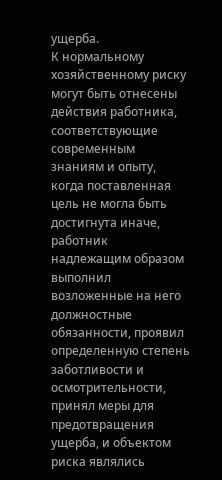ущерба.
К нормальному хозяйственному риску могут быть отнесены действия работника, соответствующие современным знаниям и опыту, когда поставленная цель не могла быть достигнута иначе, работник надлежащим образом выполнил возложенные на него должностные обязанности, проявил определенную степень заботливости и осмотрительности, принял меры для предотвращения ущерба, и объектом риска являлись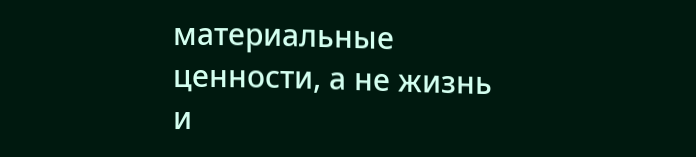материальные ценности, а не жизнь и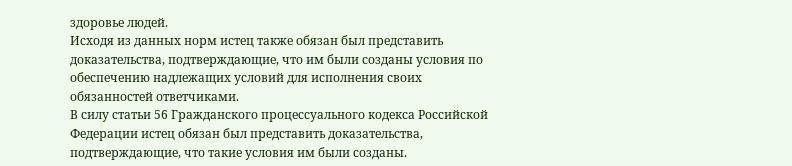здоровье людей.
Исходя из данных норм истец также обязан был представить доказательства, подтверждающие, что им были созданы условия по обеспечению надлежащих условий для исполнения своих обязанностей ответчиками.
В силу статьи 56 Гражданского процессуального кодекса Российской Федерации истец обязан был представить доказательства, подтверждающие, что такие условия им были созданы.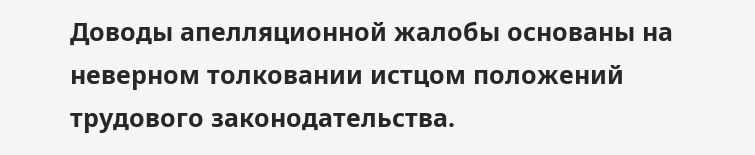Доводы апелляционной жалобы основаны на неверном толковании истцом положений трудового законодательства.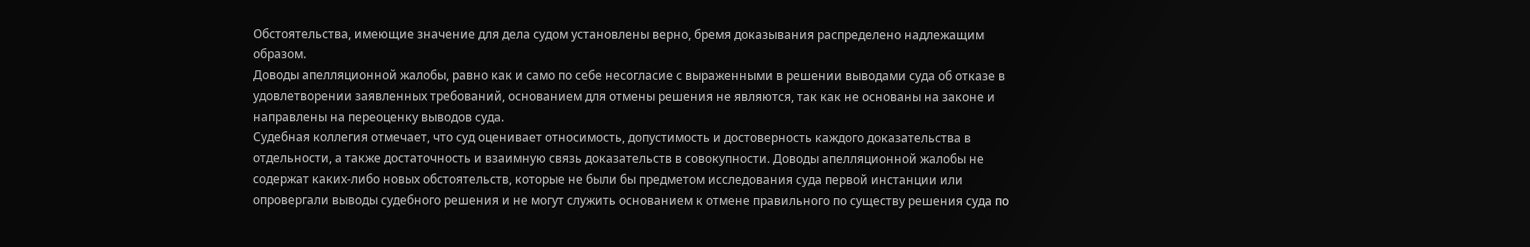Обстоятельства, имеющие значение для дела судом установлены верно, бремя доказывания распределено надлежащим образом.
Доводы апелляционной жалобы, равно как и само по себе несогласие с выраженными в решении выводами суда об отказе в удовлетворении заявленных требований, основанием для отмены решения не являются, так как не основаны на законе и направлены на переоценку выводов суда.
Судебная коллегия отмечает, что суд оценивает относимость, допустимость и достоверность каждого доказательства в отдельности, а также достаточность и взаимную связь доказательств в совокупности. Доводы апелляционной жалобы не содержат каких-либо новых обстоятельств, которые не были бы предметом исследования суда первой инстанции или опровергали выводы судебного решения и не могут служить основанием к отмене правильного по существу решения суда по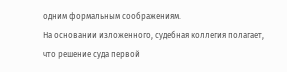одним формальным соображениям.
На основании изложенного, судебная коллегия полагает, что решение суда первой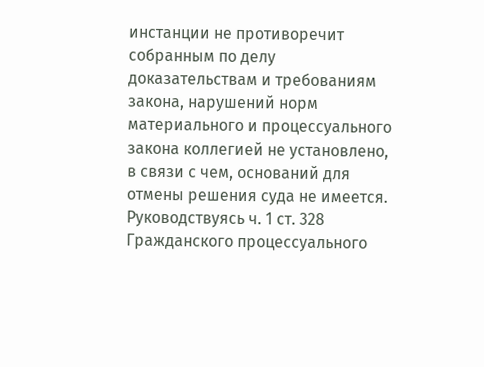инстанции не противоречит собранным по делу доказательствам и требованиям закона, нарушений норм материального и процессуального закона коллегией не установлено, в связи с чем, оснований для отмены решения суда не имеется.
Руководствуясь ч. 1 ст. 328 Гражданского процессуального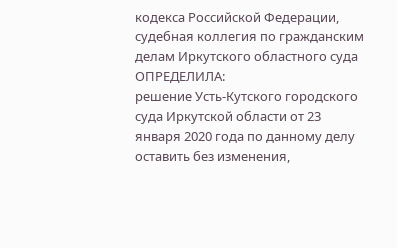кодекса Российской Федерации, судебная коллегия по гражданским делам Иркутского областного суда
ОПРЕДЕЛИЛА:
решение Усть-Кутского городского суда Иркутской области от 23 января 2020 года по данному делу оставить без изменения,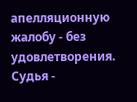апелляционную жалобу - без удовлетворения.
Судья -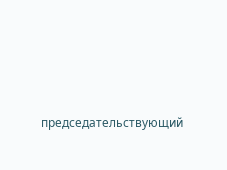председательствующий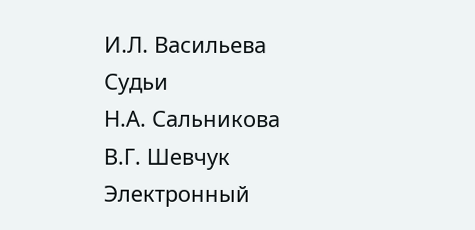И.Л. Васильева
Судьи
Н.А. Сальникова
В.Г. Шевчук
Электронный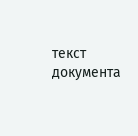текст документа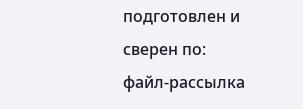подготовлен и сверен по:
файл-рассылка